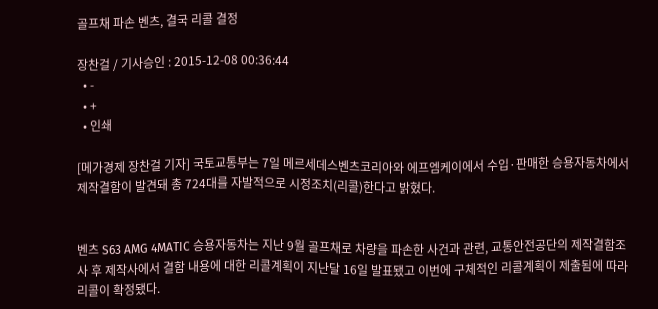골프채 파손 벤츠, 결국 리콜 결정

장찬걸 / 기사승인 : 2015-12-08 00:36:44
  • -
  • +
  • 인쇄

[메가경제 장찬걸 기자] 국토교통부는 7일 메르세데스벤츠코리아와 에프엠케이에서 수입·판매한 승용자동차에서 제작결함이 발견돼 총 724대를 자발적으로 시정조치(리콜)한다고 밝혔다.


벤츠 S63 AMG 4MATIC 승용자동차는 지난 9월 골프채로 차량을 파손한 사건과 관련, 교통안전공단의 제작결함조사 후 제작사에서 결함 내용에 대한 리콜계획이 지난달 16일 발표됐고 이번에 구체적인 리콜계획이 제출됨에 따라 리콜이 확정됐다.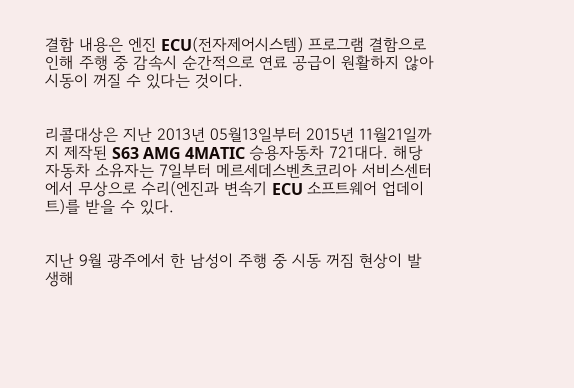결함 내용은 엔진 ECU(전자제어시스템) 프로그램 결함으로 인해 주행 중 감속시 순간적으로 연료 공급이 원활하지 않아 시동이 꺼질 수 있다는 것이다.


리콜대상은 지난 2013년 05월13일부터 2015년 11월21일까지 제작된 S63 AMG 4MATIC 승용자동차 721대다. 해당 자동차 소유자는 7일부터 메르세데스벤츠코리아 서비스센터에서 무상으로 수리(엔진과 변속기 ECU 소프트웨어 업데이트)를 받을 수 있다.


지난 9월 광주에서 한 남성이 주행 중 시동 꺼짐 현상이 발생해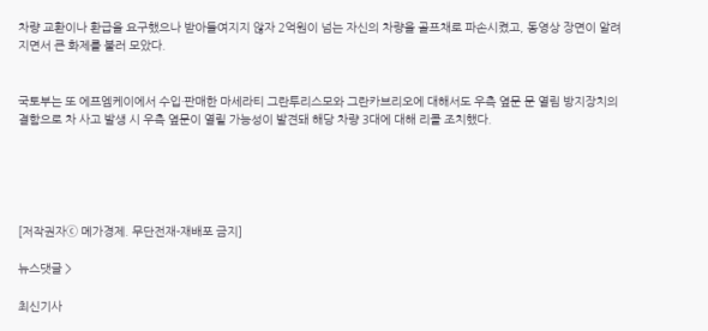차량 교환이나 환급을 요구했으나 받아들여지지 않자 2억원이 넘는 자신의 차량을 골프채로 파손시켰고, 동영상 장면이 알려지면서 큰 화제를 불러 모았다.


국토부는 또 에프엠케이에서 수입·판매한 마세라티 그란투리스모와 그란카브리오에 대해서도 우측 옆문 문 열림 방지장치의 결함으로 차 사고 발생 시 우측 옆문이 열릴 가능성이 발견돼 해당 차량 3대에 대해 리콜 조치했다.





[저작권자ⓒ 메가경제. 무단전재-재배포 금지]

뉴스댓글 >

최신기사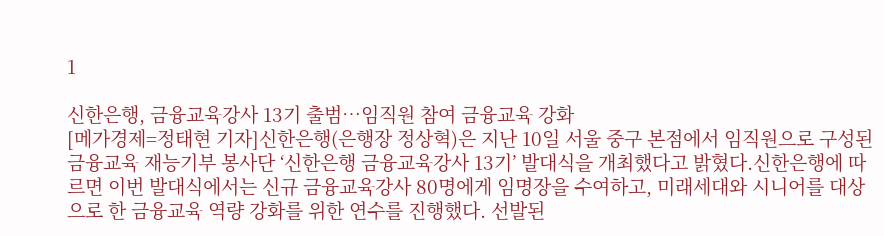1

신한은행, 금융교육강사 13기 출범…임직원 참여 금융교육 강화
[메가경제=정태현 기자]신한은행(은행장 정상혁)은 지난 10일 서울 중구 본점에서 임직원으로 구성된 금융교육 재능기부 봉사단 ‘신한은행 금융교육강사 13기’ 발대식을 개최했다고 밝혔다.신한은행에 따르면 이번 발대식에서는 신규 금융교육강사 80명에게 임명장을 수여하고, 미래세대와 시니어를 대상으로 한 금융교육 역량 강화를 위한 연수를 진행했다. 선발된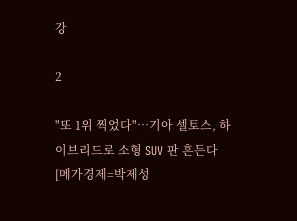강

2

"또 1위 찍었다"…기아 셀토스, 하이브리드로 소형 SUV 판 흔든다
[메가경제=박제성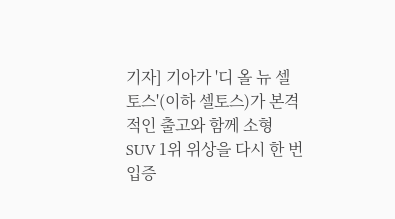기자] 기아가 '디 올 뉴 셀토스'(이하 셀토스)가 본격적인 출고와 함께 소형 SUV 1위 위상을 다시 한 번 입증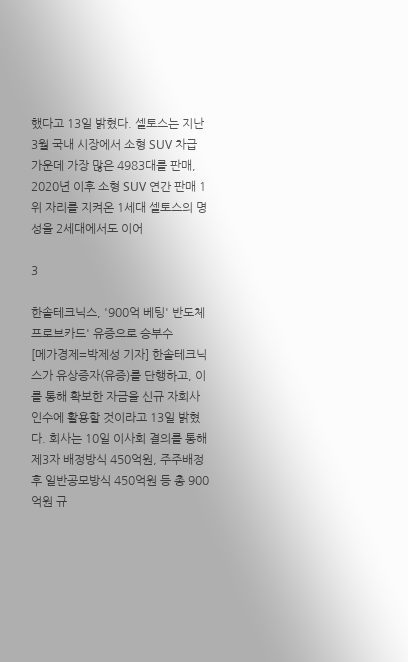했다고 13일 밝혔다. 셀토스는 지난 3월 국내 시장에서 소형 SUV 차급 가운데 가장 많은 4983대를 판매, 2020년 이후 소형 SUV 연간 판매 1위 자리를 지켜온 1세대 셀토스의 명성을 2세대에서도 이어

3

한솔테크닉스, '900억 베팅' 반도체 프로브카드' 유증으로 승부수
[메가경제=박제성 기자] 한솔테크닉스가 유상증자(유증)를 단행하고, 이를 통해 확보한 자금을 신규 자회사 인수에 활용할 것이라고 13일 밝혔다. 회사는 10일 이사회 결의를 통해 제3자 배정방식 450억원, 주주배정 후 일반공모방식 450억원 등 총 900억원 규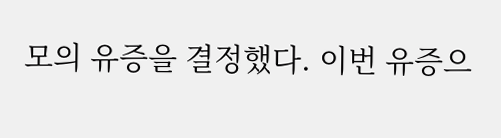모의 유증을 결정했다. 이번 유증으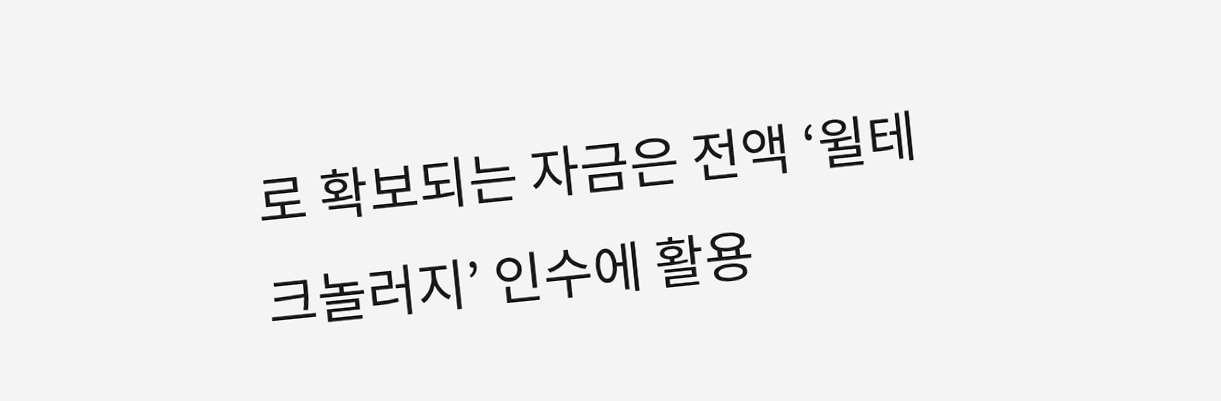로 확보되는 자금은 전액 ‘윌테크놀러지’ 인수에 활용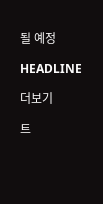될 예정

HEADLINE

더보기

트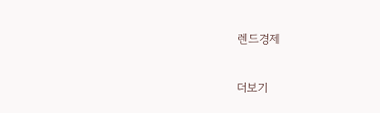렌드경제

더보기